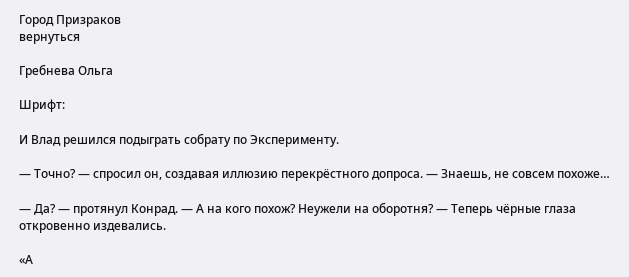Город Призраков
вернуться

Гребнева Ольга

Шрифт:

И Влад решился подыграть собрату по Эксперименту.

— Точно? — спросил он, создавая иллюзию перекрёстного допроса. — Знаешь, не совсем похоже…

— Да? — протянул Конрад. — А на кого похож? Неужели на оборотня? — Теперь чёрные глаза откровенно издевались.

«А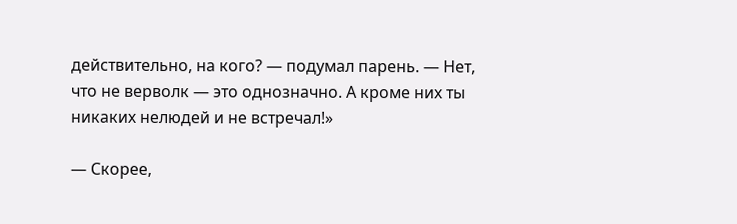действительно, на кого? — подумал парень. — Нет, что не верволк — это однозначно. А кроме них ты никаких нелюдей и не встречал!»

— Скорее,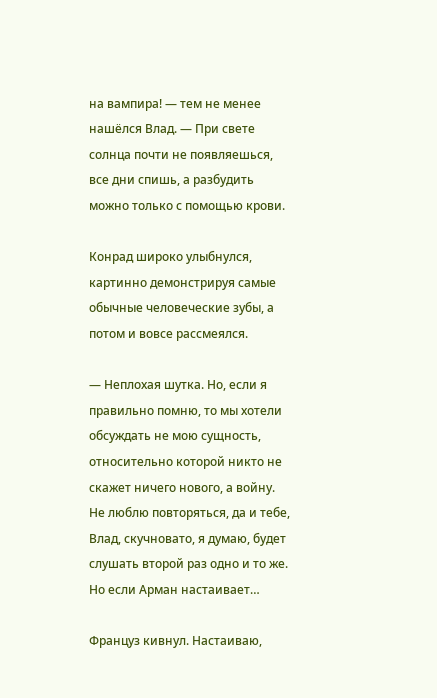на вампира! — тем не менее нашёлся Влад. — При свете солнца почти не появляешься, все дни спишь, а разбудить можно только с помощью крови.

Конрад широко улыбнулся, картинно демонстрируя самые обычные человеческие зубы, а потом и вовсе рассмеялся.

— Неплохая шутка. Но, если я правильно помню, то мы хотели обсуждать не мою сущность, относительно которой никто не скажет ничего нового, а войну. Не люблю повторяться, да и тебе, Влад, скучновато, я думаю, будет слушать второй раз одно и то же. Но если Арман настаивает…

Француз кивнул. Настаиваю,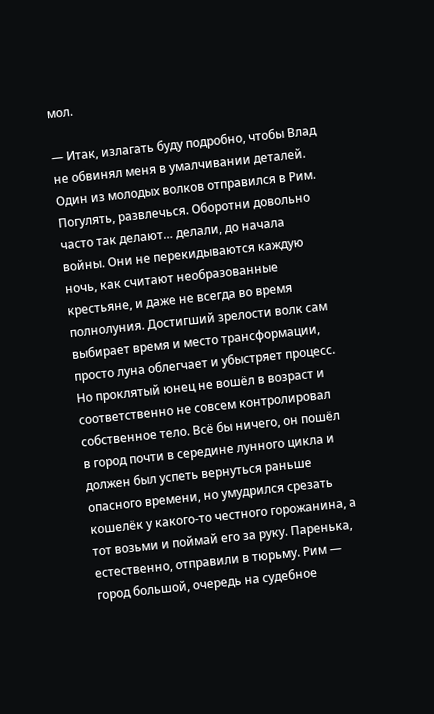мол.

— Итак, излагать буду подробно, чтобы Влад не обвинял меня в умалчивании деталей. Один из молодых волков отправился в Рим. Погулять, развлечься. Оборотни довольно часто так делают… делали, до начала войны. Они не перекидываются каждую ночь, как считают необразованные крестьяне, и даже не всегда во время полнолуния. Достигший зрелости волк сам выбирает время и место трансформации, просто луна облегчает и убыстряет процесс. Но проклятый юнец не вошёл в возраст и соответственно не совсем контролировал собственное тело. Всё бы ничего, он пошёл в город почти в середине лунного цикла и должен был успеть вернуться раньше опасного времени, но умудрился срезать кошелёк у какого-то честного горожанина, а тот возьми и поймай его за руку. Паренька, естественно, отправили в тюрьму. Рим — город большой, очередь на судебное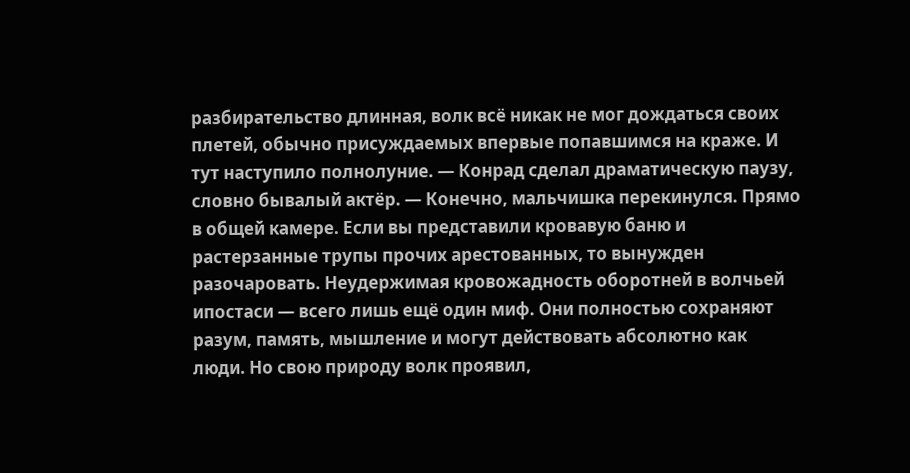разбирательство длинная, волк всё никак не мог дождаться своих плетей, обычно присуждаемых впервые попавшимся на краже. И тут наступило полнолуние. — Конрад сделал драматическую паузу, словно бывалый актёр. — Конечно, мальчишка перекинулся. Прямо в общей камере. Если вы представили кровавую баню и растерзанные трупы прочих арестованных, то вынужден разочаровать. Неудержимая кровожадность оборотней в волчьей ипостаси — всего лишь ещё один миф. Они полностью сохраняют разум, память, мышление и могут действовать абсолютно как люди. Но свою природу волк проявил,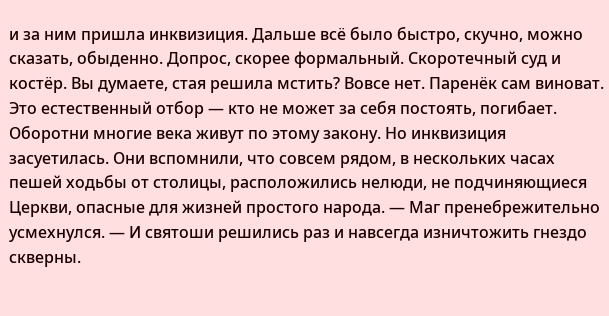и за ним пришла инквизиция. Дальше всё было быстро, скучно, можно сказать, обыденно. Допрос, скорее формальный. Скоротечный суд и костёр. Вы думаете, стая решила мстить? Вовсе нет. Паренёк сам виноват. Это естественный отбор — кто не может за себя постоять, погибает. Оборотни многие века живут по этому закону. Но инквизиция засуетилась. Они вспомнили, что совсем рядом, в нескольких часах пешей ходьбы от столицы, расположились нелюди, не подчиняющиеся Церкви, опасные для жизней простого народа. — Маг пренебрежительно усмехнулся. — И святоши решились раз и навсегда изничтожить гнездо скверны.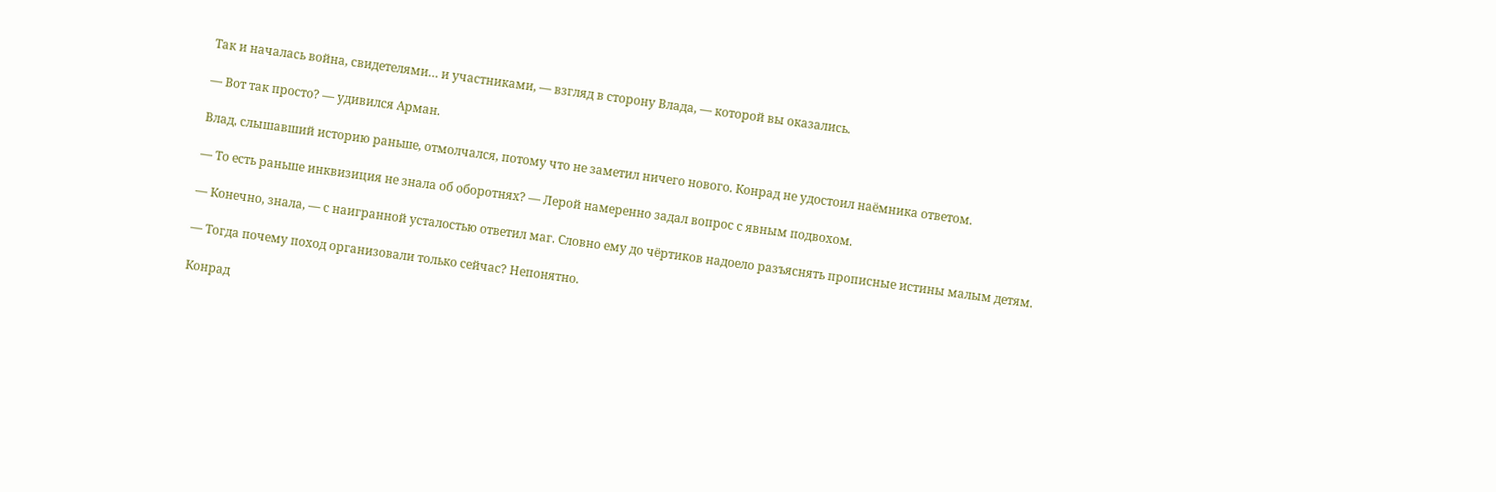Так и началась война, свидетелями… и участниками, — взгляд в сторону Влада, — которой вы оказались.

— Вот так просто? — удивился Арман.

Влад, слышавший историю раньше, отмолчался, потому что не заметил ничего нового. Конрад не удостоил наёмника ответом.

— То есть раньше инквизиция не знала об оборотнях? — Лерой намеренно задал вопрос с явным подвохом.

— Конечно, знала, — с наигранной усталостью ответил маг. Словно ему до чёртиков надоело разъяснять прописные истины малым детям.

— Тогда почему поход организовали только сейчас? Непонятно.

Конрад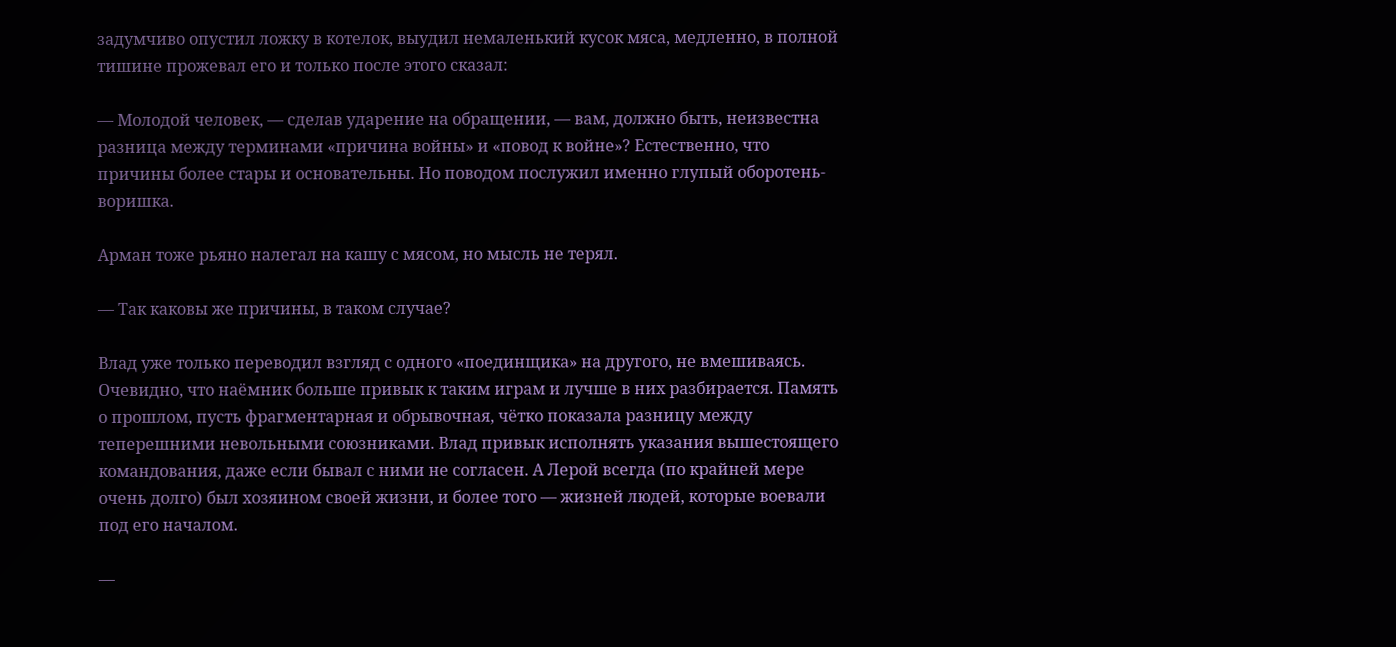задумчиво опустил ложку в котелок, выудил немаленький кусок мяса, медленно, в полной тишине прожевал его и только после этого сказал:

— Молодой человек, — сделав ударение на обращении, — вам, должно быть, неизвестна разница между терминами «причина войны» и «повод к войне»? Естественно, что причины более стары и основательны. Но поводом послужил именно глупый оборотень-воришка.

Арман тоже рьяно налегал на кашу с мясом, но мысль не терял.

— Так каковы же причины, в таком случае?

Влад уже только переводил взгляд с одного «поединщика» на другого, не вмешиваясь. Очевидно, что наёмник больше привык к таким играм и лучше в них разбирается. Память о прошлом, пусть фрагментарная и обрывочная, чётко показала разницу между теперешними невольными союзниками. Влад привык исполнять указания вышестоящего командования, даже если бывал с ними не согласен. А Лерой всегда (по крайней мере очень долго) был хозяином своей жизни, и более того — жизней людей, которые воевали под его началом.

—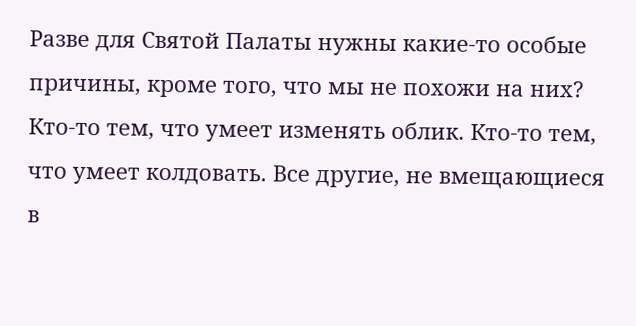Разве для Святой Палаты нужны какие-то особые причины, кроме того, что мы не похожи на них? Кто-то тем, что умеет изменять облик. Кто-то тем, что умеет колдовать. Все другие, не вмещающиеся в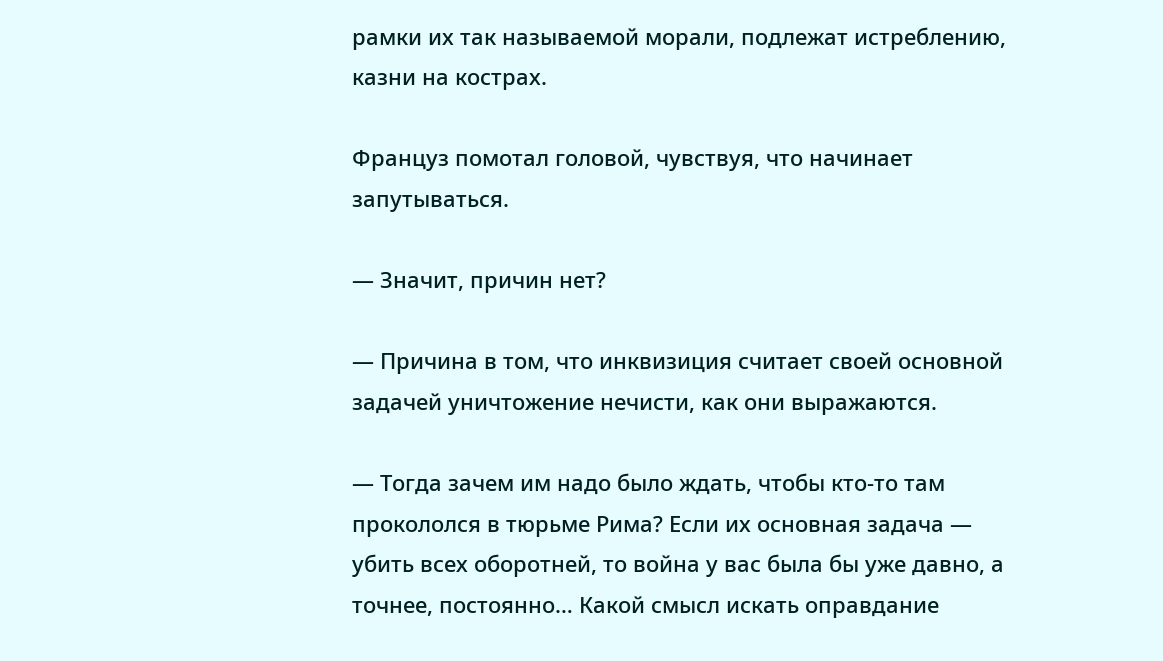рамки их так называемой морали, подлежат истреблению, казни на кострах.

Француз помотал головой, чувствуя, что начинает запутываться.

— Значит, причин нет?

— Причина в том, что инквизиция считает своей основной задачей уничтожение нечисти, как они выражаются.

— Тогда зачем им надо было ждать, чтобы кто-то там прокололся в тюрьме Рима? Если их основная задача — убить всех оборотней, то война у вас была бы уже давно, а точнее, постоянно… Какой смысл искать оправдание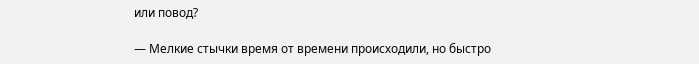или повод?

— Мелкие стычки время от времени происходили, но быстро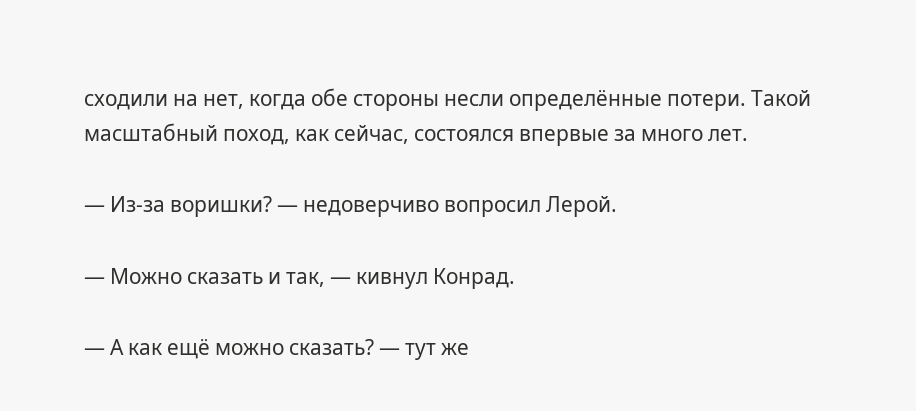сходили на нет, когда обе стороны несли определённые потери. Такой масштабный поход, как сейчас, состоялся впервые за много лет.

— Из-за воришки? — недоверчиво вопросил Лерой.

— Можно сказать и так, — кивнул Конрад.

— А как ещё можно сказать? — тут же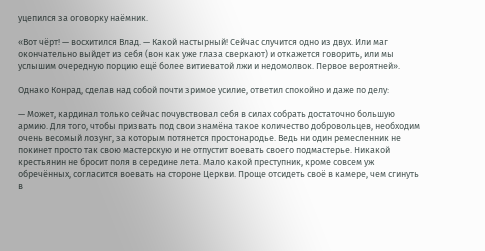уцепился за оговорку наёмник.

«Вот чёрт! — восхитился Влад. — Какой настырный! Сейчас случится одно из двух. Или маг окончательно выйдет из себя (вон как уже глаза сверкают) и откажется говорить, или мы услышим очередную порцию ещё более витиеватой лжи и недомолвок. Первое вероятней».

Однако Конрад, сделав над собой почти зримое усилие, ответил спокойно и даже по делу:

— Может, кардинал только сейчас почувствовал себя в силах собрать достаточно большую армию. Для того, чтобы призвать под свои знамёна такое количество добровольцев, необходим очень весомый лозунг, за которым потянется простонародье. Ведь ни один ремесленник не покинет просто так свою мастерскую и не отпустит воевать своего подмастерье. Никакой крестьянин не бросит поля в середине лета. Мало какой преступник, кроме совсем уж обречённых, согласится воевать на стороне Церкви. Проще отсидеть своё в камере, чем сгинуть в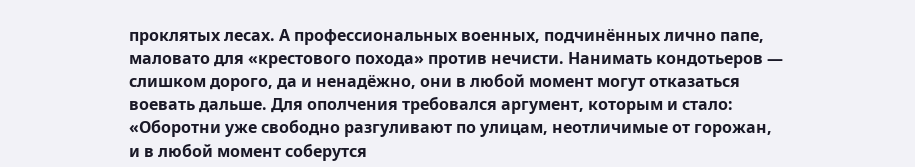проклятых лесах. А профессиональных военных, подчинённых лично папе, маловато для «крестового похода» против нечисти. Нанимать кондотьеров — слишком дорого, да и ненадёжно, они в любой момент могут отказаться воевать дальше. Для ополчения требовался аргумент, которым и стало: «Оборотни уже свободно разгуливают по улицам, неотличимые от горожан, и в любой момент соберутся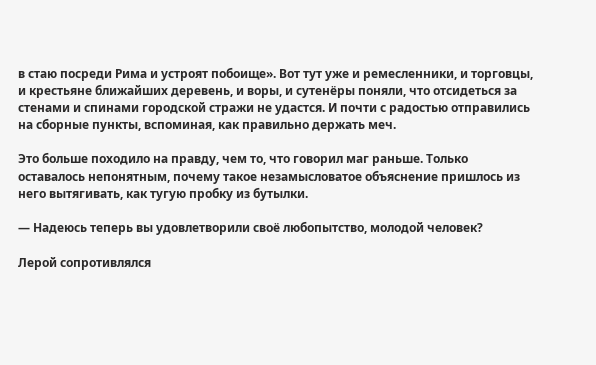в стаю посреди Рима и устроят побоище». Вот тут уже и ремесленники, и торговцы, и крестьяне ближайших деревень, и воры, и сутенёры поняли, что отсидеться за стенами и спинами городской стражи не удастся. И почти с радостью отправились на сборные пункты, вспоминая, как правильно держать меч.

Это больше походило на правду, чем то, что говорил маг раньше. Только оставалось непонятным, почему такое незамысловатое объяснение пришлось из него вытягивать, как тугую пробку из бутылки.

— Надеюсь теперь вы удовлетворили своё любопытство, молодой человек?

Лерой сопротивлялся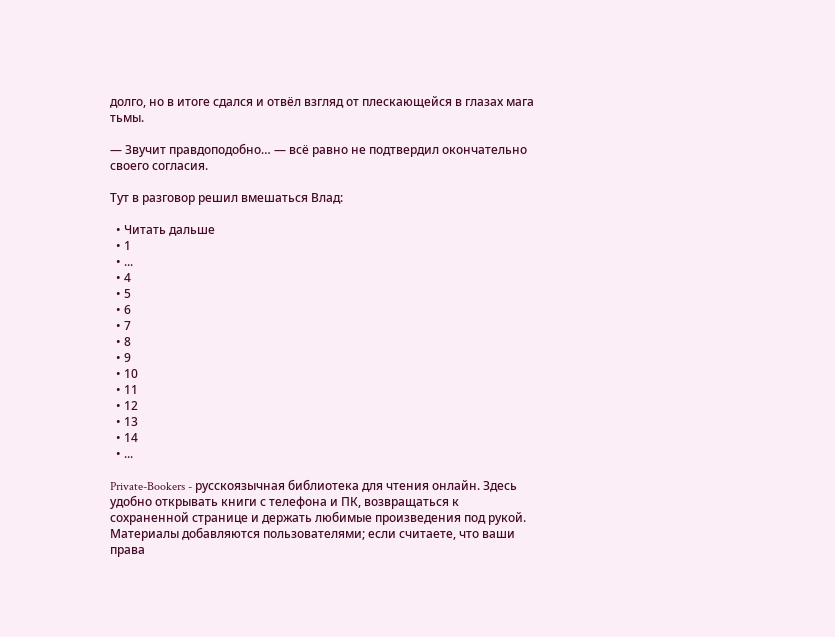долго, но в итоге сдался и отвёл взгляд от плескающейся в глазах мага тьмы.

— Звучит правдоподобно… — всё равно не подтвердил окончательно своего согласия.

Тут в разговор решил вмешаться Влад:

  • Читать дальше
  • 1
  • ...
  • 4
  • 5
  • 6
  • 7
  • 8
  • 9
  • 10
  • 11
  • 12
  • 13
  • 14
  • ...

Private-Bookers - русскоязычная библиотека для чтения онлайн. Здесь удобно открывать книги с телефона и ПК, возвращаться к сохраненной странице и держать любимые произведения под рукой. Материалы добавляются пользователями; если считаете, что ваши права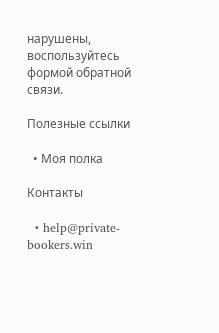нарушены, воспользуйтесь формой обратной связи.

Полезные ссылки

  • Моя полка

Контакты

  • help@private-bookers.win